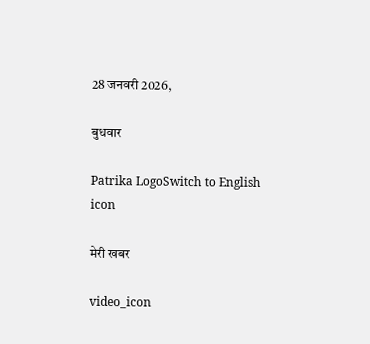28 जनवरी 2026,

बुधवार

Patrika LogoSwitch to English
icon

मेरी खबर

video_icon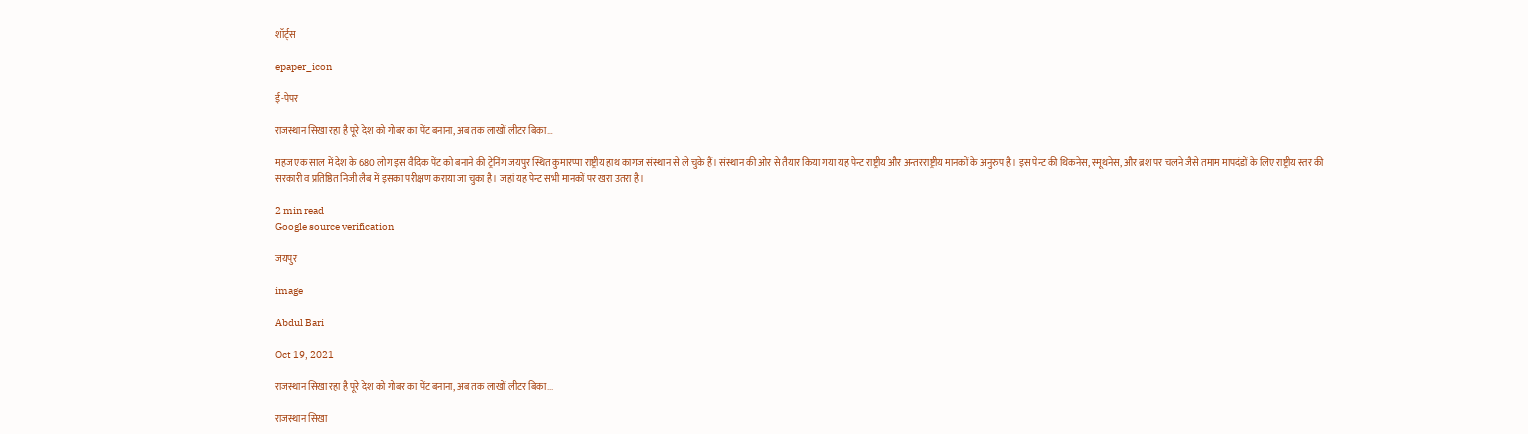शॉर्ट्स

epaper_icon

ई-पेपर

राजस्थान सिखा रहा है पूरे देश को गोबर का पेंट बनाना, अब तक लाखों लीटर बिका…

महज एक साल में देश के 680 लोग इस वैदिक पेंट को बनाने की ट्रेनिंग जयपुर स्थित कुमारप्पा राष्ट्रीय हाथ कागज संस्थान से ले चुके हैं। संस्थान की ओर से तैयार किया गया यह पेन्ट राष्ट्रीय और अन्तरराष्ट्रीय मानकों के अनुरुप है। इस पेन्ट की थिकनेस, स्मूथनेस, और ब्रश पर चलने जैसे तमाम मापदंडों के लिए राष्ट्रीय स्तर की सरकारी व प्रतिष्ठित निजी लैब में इसका परीक्षण कराया जा चुका है। जहां यह पेन्ट सभी मानकों पर खरा उतरा है।

2 min read
Google source verification

जयपुर

image

Abdul Bari

Oct 19, 2021

राजस्थान सिखा रहा है पूरे देश को गोबर का पेंट बनाना, अब तक लाखों लीटर बिका...

राजस्थान सिखा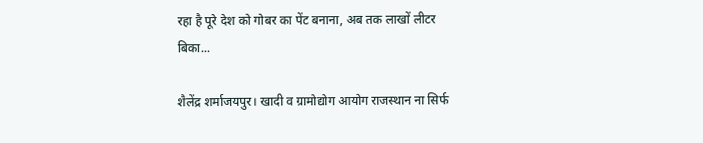रहा है पूरे देश को गोबर का पेंट बनाना, अब तक लाखों लीटर बिका...

शैलेंद्र शर्माजयपुर। खादी व ग्रामोद्योग आयोग राजस्थान ना सिर्फ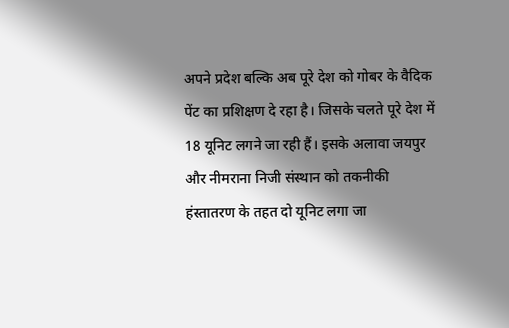अपने प्रदेश बल्कि अब पूरे देश को गोबर के वैदिक पेंट का प्रशिक्षण दे रहा है। जिसके चलते पूरे देश में 18 यूनिट लगने जा रही हैं। इसके अलावा जयपुर और नीमराना निजी संस्थान को तकनीकी हंस्तातरण के तहत दो यूनिट लगा जा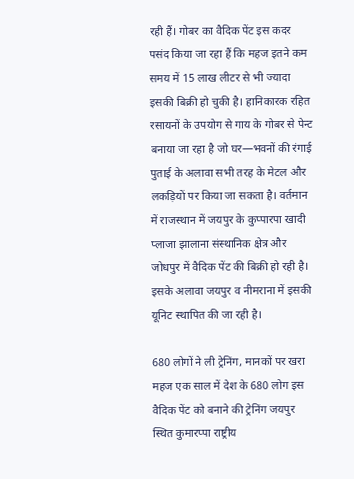रही हैं। गोबर का वैदिक पेंट इस कदर पसंद किया जा रहा हैं कि महज इतने कम समय में 15 लाख लीटर से भी ज्यादा इसकी बिक्री हो चुकी है। हानिकारक रहित रसायनों के उपयोग से गाय के गोबर से पेन्ट बनाया जा रहा है जो घर—भवनों की रंगाई पुताई के अलावा सभी तरह के मेटल और लकड़ियों पर किया जा सकता है। वर्तमान में राजस्थान में जयपुर के कुप्पारपा खादी प्लाजा झालाना संस्थानिक क्षेत्र और जोधपुर में वैदिक पेंट की बिक्री हो रही है। इसके अलावा जयपुर व नीमराना में इसकी यूनिट स्थापित की जा रही है।

680 लोगों ने ली ट्रेनिंग, मानकों पर खरा
महज एक साल में देश के 680 लोग इस वैदिक पेंट को बनाने की ट्रेनिंग जयपुर स्थित कुमारप्पा राष्ट्रीय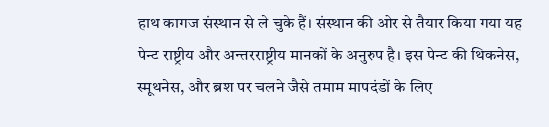हाथ कागज संस्थान से ले चुके हैं। संस्थान की ओर से तैयार किया गया यह पेन्ट राष्ट्रीय और अन्तरराष्ट्रीय मानकों के अनुरुप है। इस पेन्ट की थिकनेस, स्मूथनेस, और ब्रश पर चलने जैसे तमाम मापदंडों के लिए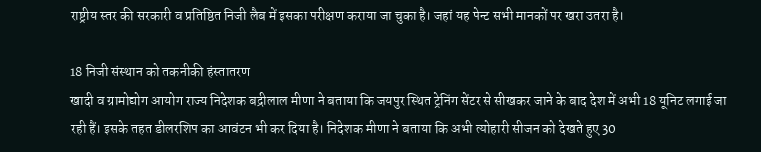राष्ट्रीय स्तर की सरकारी व प्रतिष्ठित निजी लैब में इसका परीक्षण कराया जा चुका है। जहां यह पेन्ट सभी मानकों पर खरा उतरा है।

18 निजी संस्थान को तकनीकी हंस्तातरण
खादी व ग्रामोद्योग आयोग राज्य निदेशक बद्रीलाल मीणा ने बताया कि जयपुर स्थित ट्रेनिंग सेंटर से सीखकर जाने के बाद देश में अभी 18 यूनिट लगाई जा रही हैं। इसके तहत डीलरशिप का आवंटन भी कर दिया है। निदेशक मीणा ने बताया कि अभी त्योहारी सीजन को देखते हुए 30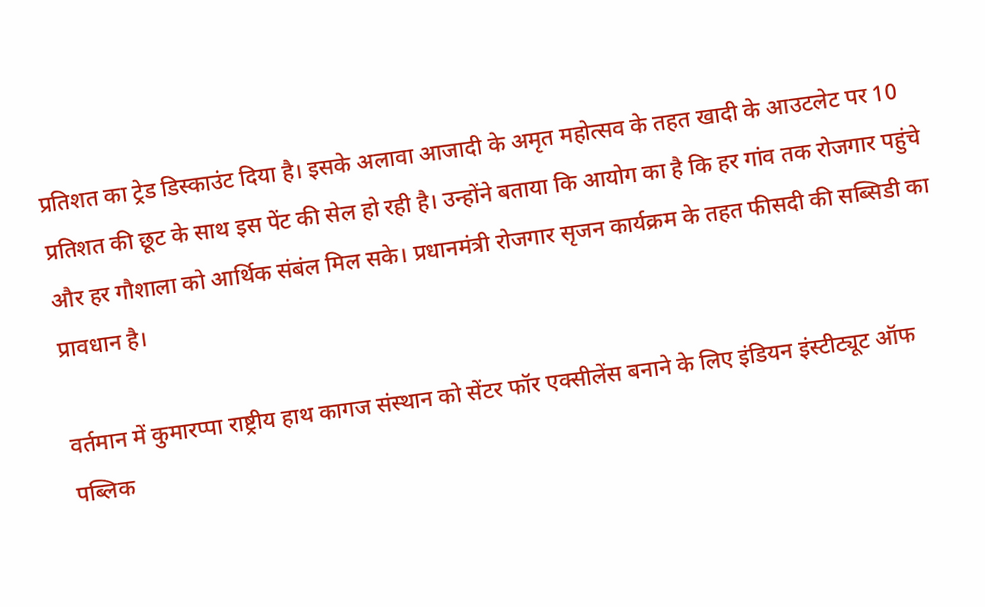प्रतिशत का ट्रेड डिस्काउंट दिया है। इसके अलावा आजादी के अमृत महोत्सव के तहत खादी के आउटलेट पर 10 प्रतिशत की छूट के साथ इस पेंट की सेल हो रही है। उन्होंने बताया कि आयोग का है कि हर गांव तक रोजगार पहुंचे और हर गौशाला को आर्थिक संबंल मिल सके। प्रधानमंत्री रोजगार सृजन कार्यक्रम के तहत फीसदी की सब्सिडी का प्रावधान है।

वर्तमान में कुमारप्पा राष्ट्रीय हाथ कागज संस्थान को सेंटर फॉर एक्सीलेंस बनाने के लिए इंडियन इंस्टीट्यूट ऑफ पब्लिक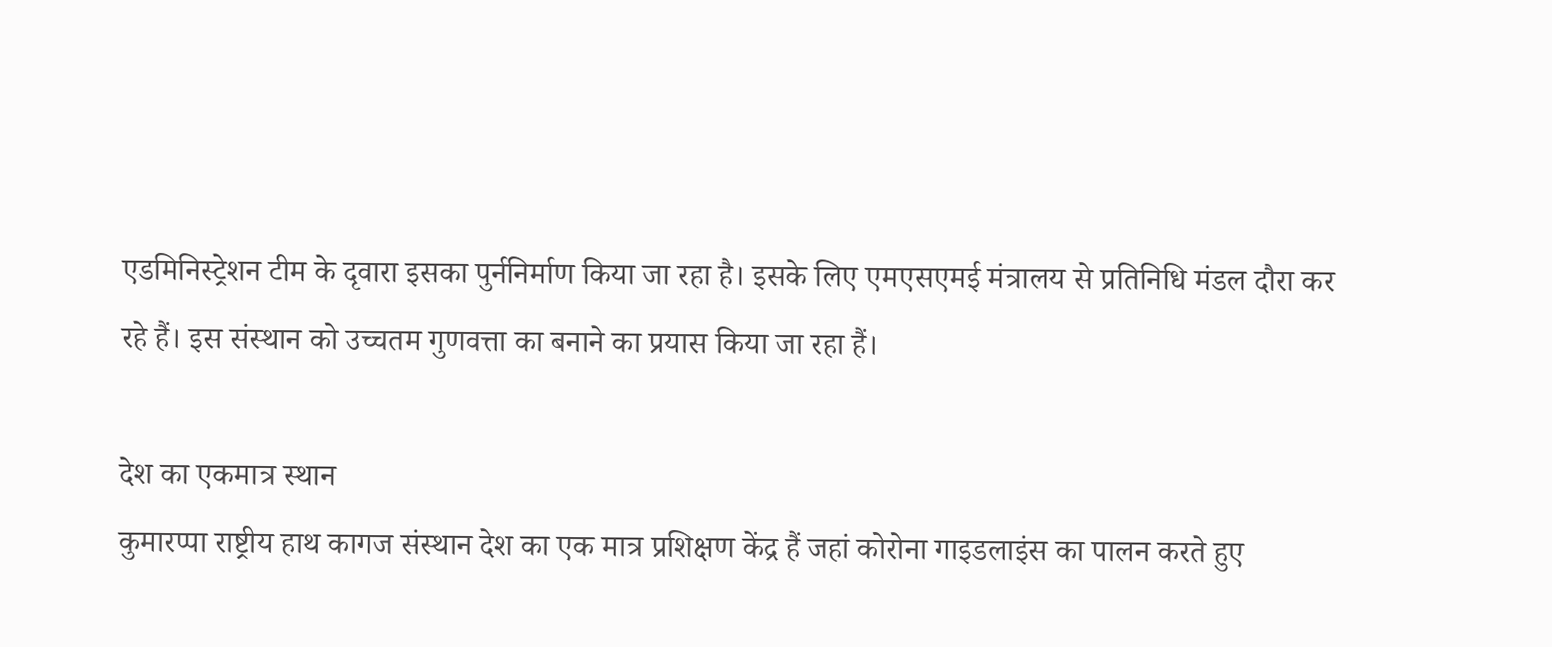एडमिनिस्ट्रेशन टीम के दृवारा इसका पुर्ननिर्माण किया जा रहा है। इसके लिए एमएसएमई मंत्रालय से प्रतिनिधि मंडल दौरा कर रहे हैं। इस संस्थान को उच्चतम गुणवत्ता का बनाने का प्रयास किया जा रहा हैं।

देश का एकमात्र स्थान
कुमारप्पा राष्ट्रीय हाथ कागज संस्थान देश का एक मात्र प्रशिक्षण केंद्र हैं जहां कोरोना गाइडलाइंस का पालन करते हुए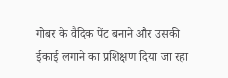गोबर के वैदिक पेंट बनाने और उसकी ईकाई लगाने का प्रशिक्षण दिया जा रहा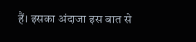हैं। इसका अंदाजा इस बात से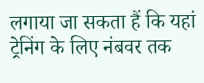लगाया जा सकता हैं कि यहां ट्रेनिंग के लिए नंबवर तक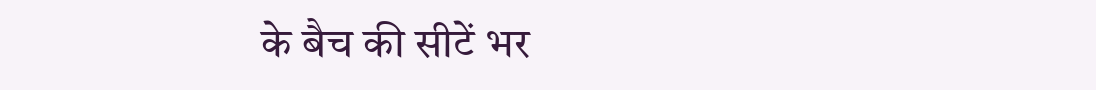के बैच की सीटें भर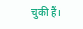चुकी हैं।